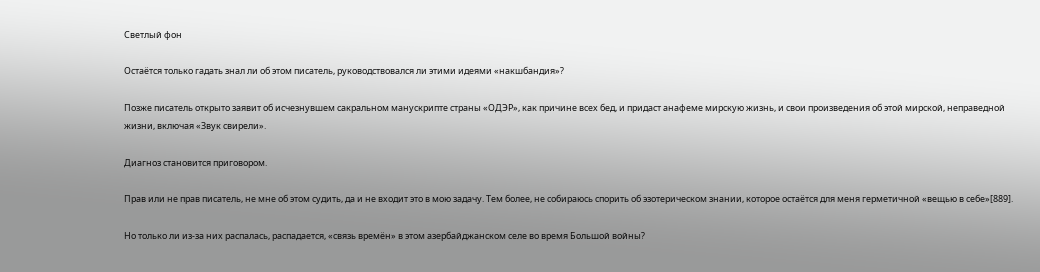Светлый фон

Остаётся только гадать знал ли об этом писатель, руководствовался ли этими идеями «накшбандия»?

Позже писатель открыто заявит об исчезнувшем сакральном манускрипте страны «ОДЭР», как причине всех бед, и придаст анафеме мирскую жизнь, и свои произведения об этой мирской, неправедной жизни, включая «Звук свирели».

Диагноз становится приговором.

Прав или не прав писатель, не мне об этом судить, да и не входит это в мою задачу. Тем более, не собираюсь спорить об эзотерическом знании, которое остаётся для меня герметичной «вещью в себе»[889].

Но только ли из-за них распалась, распадается, «связь времён» в этом азербайджанском селе во время Большой войны?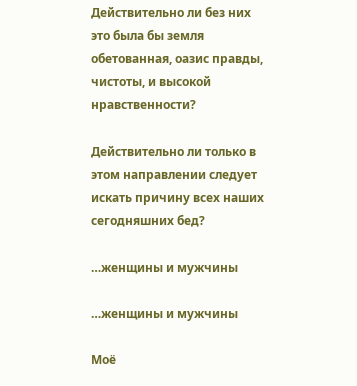Действительно ли без них это была бы земля обетованная, оазис правды, чистоты, и высокой нравственности?

Действительно ли только в этом направлении следует искать причину всех наших сегодняшних бед?

…женщины и мужчины

…женщины и мужчины

Моё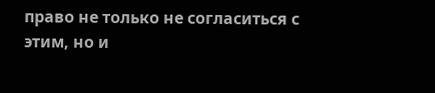право не только не согласиться с этим, но и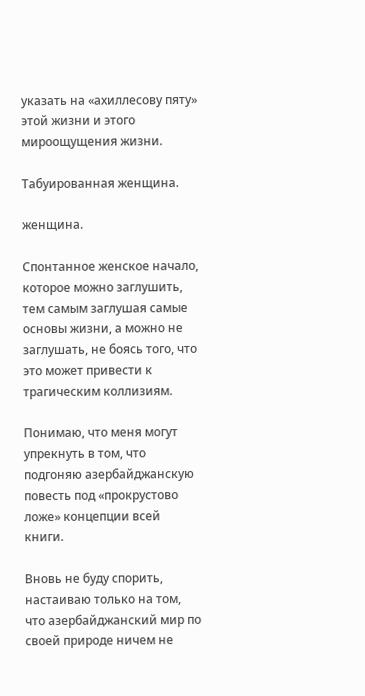указать на «ахиллесову пяту» этой жизни и этого мироощущения жизни.

Табуированная женщина.

женщина.

Спонтанное женское начало, которое можно заглушить, тем самым заглушая самые основы жизни, а можно не заглушать, не боясь того, что это может привести к трагическим коллизиям.

Понимаю, что меня могут упрекнуть в том, что подгоняю азербайджанскую повесть под «прокрустово ложе» концепции всей книги.

Вновь не буду спорить, настаиваю только на том, что азербайджанский мир по своей природе ничем не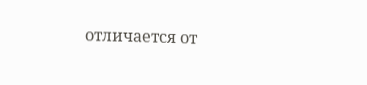отличается от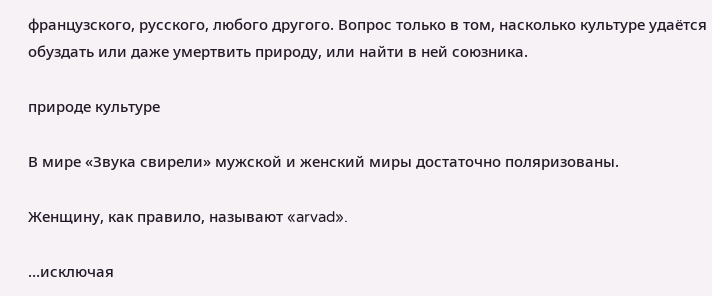французского, русского, любого другого. Вопрос только в том, насколько культуре удаётся обуздать или даже умертвить природу, или найти в ней союзника.

природе культуре

В мире «Звука свирели» мужской и женский миры достаточно поляризованы.

Женщину, как правило, называют «arvad».

…исключая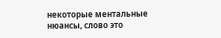некоторые ментальные нюансы, слово это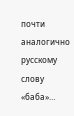почти аналогично русскому слову «баба»…